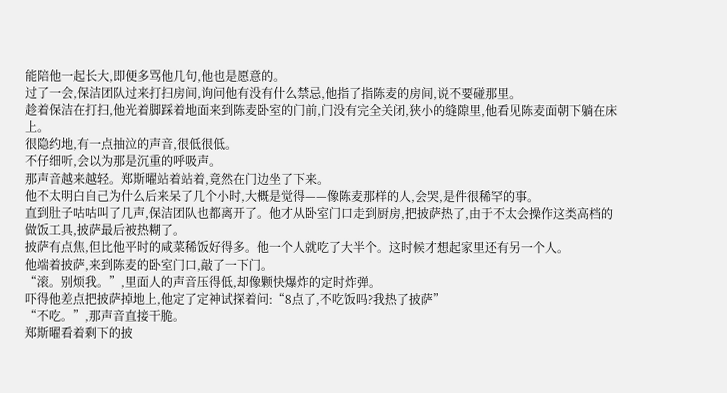能陪他一起长大,即便多骂他几句,他也是愿意的。
过了一会,保洁团队过来打扫房间,询问他有没有什么禁忌,他指了指陈麦的房间,说不要碰那里。
趁着保洁在打扫,他光着脚踩着地面来到陈麦卧室的门前,门没有完全关闭,狭小的缝隙里,他看见陈麦面朝下躺在床上。
很隐约地,有一点抽泣的声音,很低很低。
不仔细听,会以为那是沉重的呼吸声。
那声音越来越轻。郑斯曜站着站着,竟然在门边坐了下来。
他不太明白自己为什么后来呆了几个小时,大概是觉得——像陈麦那样的人,会哭,是件很稀罕的事。
直到肚子咕咕叫了几声,保洁团队也都离开了。他才从卧室门口走到厨房,把披萨热了,由于不太会操作这类高档的做饭工具,披萨最后被热糊了。
披萨有点焦,但比他平时的咸菜稀饭好得多。他一个人就吃了大半个。这时候才想起家里还有另一个人。
他端着披萨,来到陈麦的卧室门口,敲了一下门。
“滚。别烦我。”,里面人的声音压得低,却像颗快爆炸的定时炸弹。
吓得他差点把披萨掉地上,他定了定神试探着问:“8点了,不吃饭吗?我热了披萨”
“不吃。”,那声音直接干脆。
郑斯曜看着剩下的披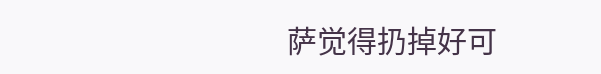萨觉得扔掉好可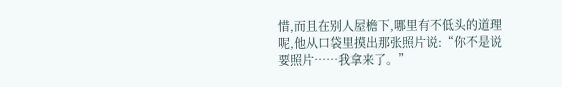惜,而且在别人屋檐下,哪里有不低头的道理呢,他从口袋里摸出那张照片说:“你不是说要照片……我拿来了。”